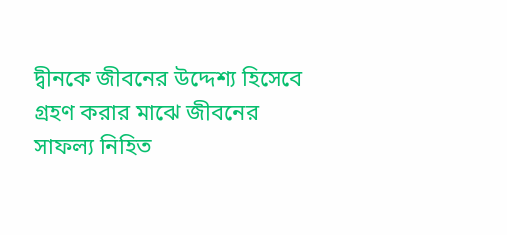দ্বীনকে জীবনের উদ্দেশ্য হিসেবে গ্রহণ করার মাঝে জীবনের সাফল্য নিহিত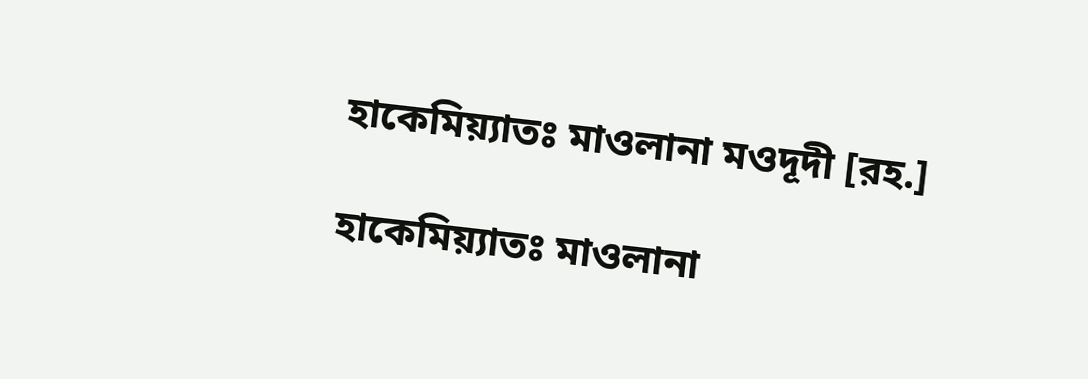হাকেমিয়্যাতঃ মাওলানা মওদূদী [রহ.]

হাকেমিয়্যাতঃ মাওলানা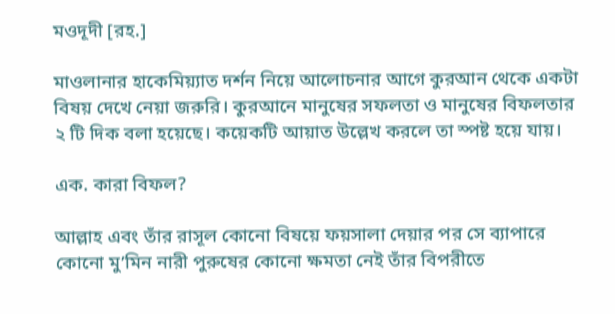মওদূদী [রহ.]

মাওলানার হাকেমিয়্যাত দর্শন নিয়ে আলোচনার আগে কুরআন থেকে একটা বিষয় দেখে নেয়া জরুরি। কুরআনে মানুষের সফলতা ও মানুষের বিফলতার ২ টি দিক বলা হয়েছে। কয়েকটি আয়াত উল্লেখ করলে তা স্পষ্ট হয়ে যায়।

এক. কারা বিফল?

আল্লাহ এবং তাঁর রাসূল কোনো বিষয়ে ফয়সালা দেয়ার পর সে ব্যাপারে কোনো মু’মিন নারী পুরুষের কোনো ক্ষমতা নেই তাঁর বিপরীতে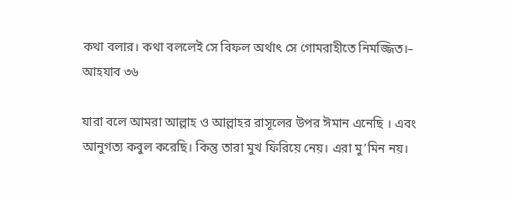কথা বলার। কথা বললেই সে বিফল অর্থাৎ সে গোমরাহীতে নিমজ্জিত।– আহযাব ৩৬

যারা বলে আমরা আল্লাহ ও আল্লাহর রাসূলের উপর ঈমান এনেছি । এবং আনুগত্য কবুল করেছি। কিন্তু তারা মুখ ফিরিয়ে নেয়। এরা মু’মিন নয়।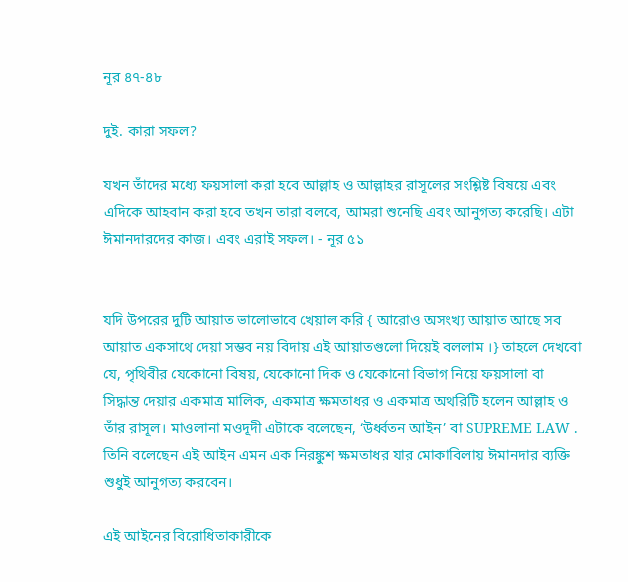নূর ৪৭-৪৮

দুই. কারা সফল?

যখন তাঁদের মধ্যে ফয়সালা করা হবে আল্লাহ ও আল্লাহর রাসূলের সংশ্লিষ্ট বিষয়ে এবং এদিকে আহবান করা হবে তখন তারা বলবে, আমরা শুনেছি এবং আনুগত্য করেছি। এটা ঈমানদারদের কাজ। এবং এরাই সফল। - নূর ৫১


যদি উপরের দুটি আয়াত ভালোভাবে খেয়াল করি { আরোও অসংখ্য আয়াত আছে সব আয়াত একসাথে দেয়া সম্ভব নয় বিদায় এই আয়াতগুলো দিয়েই বললাম ।} তাহলে দেখবো যে, পৃথিবীর যেকোনো বিষয়, যেকোনো দিক ও যেকোনো বিভাগ নিয়ে ফয়সালা বা সিদ্ধান্ত দেয়ার একমাত্র মালিক, একমাত্র ক্ষমতাধর ও একমাত্র অথরিটি হলেন আল্লাহ ও তাঁর রাসূল। মাওলানা মওদূদী এটাকে বলেছেন, ‘উর্ধ্বতন আইন’ বা SUPREME LAW . তিনি বলেছেন এই আইন এমন এক নিরঙ্কুশ ক্ষমতাধর যার মোকাবিলায় ঈমানদার ব্যক্তি শুধুই আনুগত্য করবেন।

এই আইনের বিরোধিতাকারীকে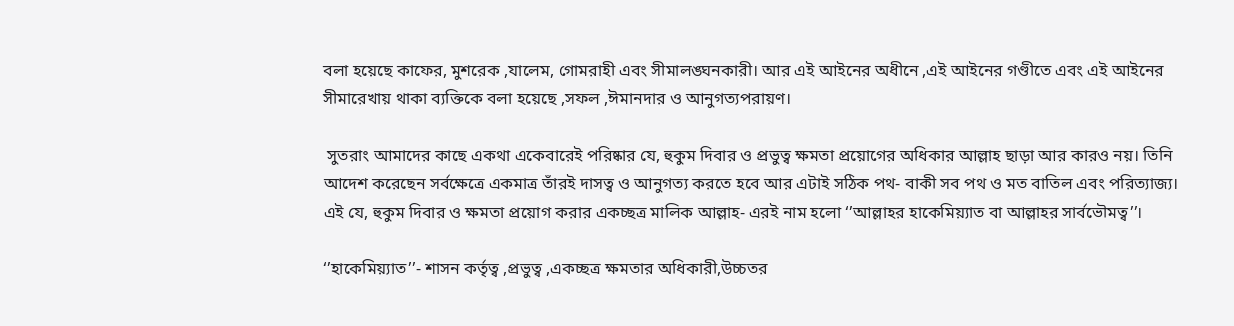বলা হয়েছে কাফের, মুশরেক ,যালেম, গোমরাহী এবং সীমালঙ্ঘনকারী। আর এই আইনের অধীনে ,এই আইনের গণ্ডীতে এবং এই আইনের সীমারেখায় থাকা ব্যক্তিকে বলা হয়েছে ,সফল ,ঈমানদার ও আনুগত্যপরায়ণ।

 সুতরাং আমাদের কাছে একথা একেবারেই পরিষ্কার যে, হুকুম দিবার ও প্রভুত্ব ক্ষমতা প্রয়োগের অধিকার আল্লাহ ছাড়া আর কারও নয়। তিনি আদেশ করেছেন সর্বক্ষেত্রে একমাত্র তাঁরই দাসত্ব ও আনুগত্য করতে হবে আর এটাই সঠিক পথ- বাকী সব পথ ও মত বাতিল এবং পরিত্যাজ্য। এই যে, হুকুম দিবার ও ক্ষমতা প্রয়োগ করার একচ্ছত্র মালিক আল্লাহ- এরই নাম হলো ‘’আল্লাহর হাকেমিয়্যাত বা আল্লাহর সার্বভৌমত্ব’’।

‘’হাকেমিয়্যাত’’- শাসন কর্তৃত্ব ,প্রভুত্ব ,একচ্ছত্র ক্ষমতার অধিকারী,উচ্চতর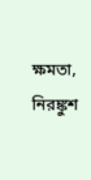ক্ষমতা, নিরঙ্কুশ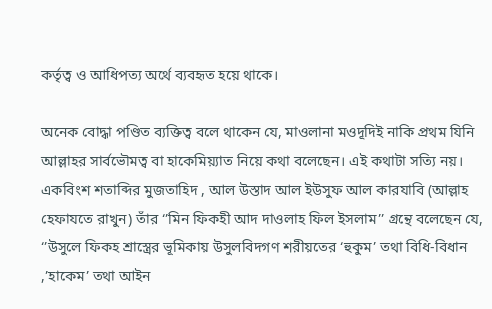কর্তৃত্ব ও আধিপত্য অর্থে ব্যবহৃত হয়ে থাকে।

অনেক বোদ্ধা পণ্ডিত ব্যক্তিত্ব বলে থাকেন যে, মাওলানা মওদূদিই নাকি প্রথম যিনি আল্লাহর সার্বভৌমত্ব বা হাকেমিয়্যাত নিয়ে কথা বলেছেন। এই কথাটা সত্যি নয়। একবিংশ শতাব্দির মুজতাহিদ , আল উস্তাদ আল ইউসুফ আল কারযাবি (আল্লাহ হেফাযতে রাখুন) তাঁর ‘’মিন ফিকহী আদ দাওলাহ ফিল ইসলাম’’ গ্রন্থে বলেছেন যে, ‘’উসুলে ফিকহ শ্রাস্ত্রের ভূমিকায় উসুলবিদগণ শরীয়তের ‘হুকুম’ তথা বিধি-বিধান ,’হাকেম’ তথা আইন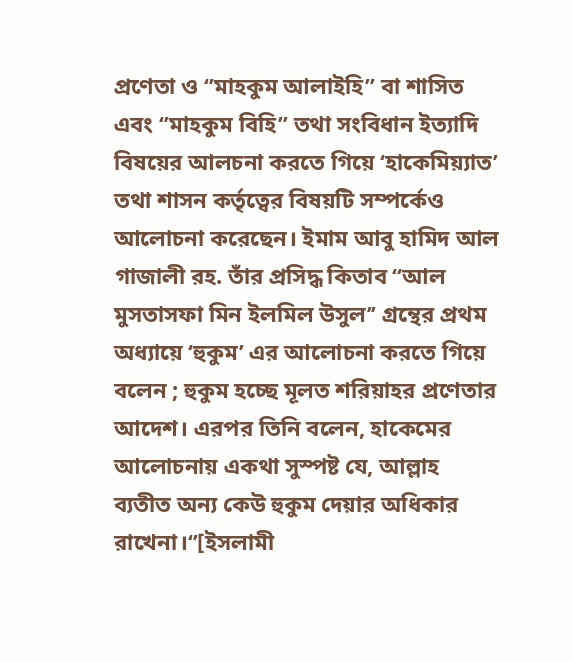প্রণেতা ও ‘’মাহকুম আলাইহি’’ বা শাসিত এবং ‘’মাহকুম বিহি’’ তথা সংবিধান ইত্যাদি বিষয়ের আলচনা করতে গিয়ে ‘হাকেমিয়্যাত’ তথা শাসন কর্তৃত্বের বিষয়টি সম্পর্কেও আলোচনা করেছেন। ইমাম আবু হামিদ আল গাজালী রহ. তাঁর প্রসিদ্ধ কিতাব ‘‘আল মুসতাসফা মিন ইলমিল উসুল’’ গ্রন্থের প্রথম অধ্যায়ে ‘হুকুম’ এর আলোচনা করতে গিয়ে বলেন ; হুকুম হচ্ছে মূলত শরিয়াহর প্রণেতার আদেশ। এরপর তিনি বলেন, হাকেমের আলোচনায় একথা সুস্পষ্ট যে, আল্লাহ ব্যতীত অন্য কেউ হুকুম দেয়ার অধিকার রাখেনা।‘’[ইসলামী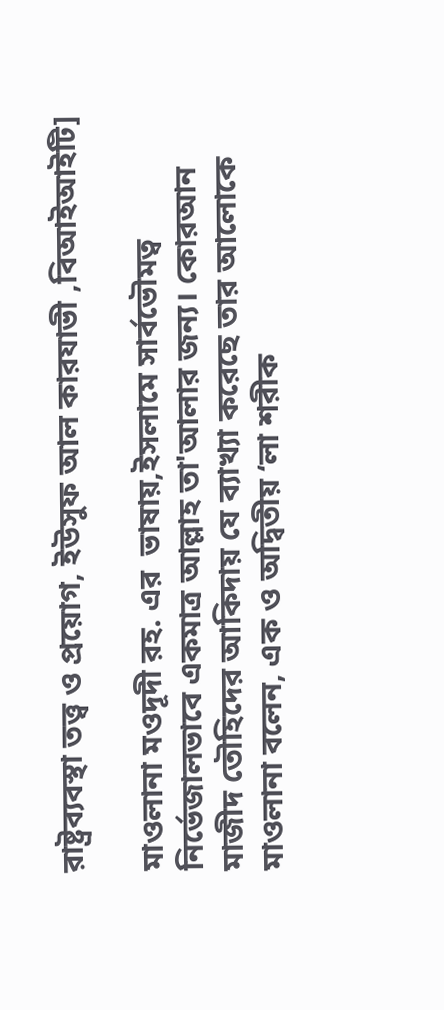রাষ্ট্রব্যবস্থা তত্ত্ব ও প্রয়োগ, ইউসুফ আল কারযাভী ,বিআইআইটি]

মাওলানা মওদূদী রহ. এর  ভাষায়,ইসলামে সার্বভৌমত্ব নির্ভেজালভাবে একমাত্র আল্লাহ তা'আলার জন্য। কোরআন মাজীদ তৌহিদের আকিদায় যে ব্যাখ্যা করেছে তার আলোকে মাওলানা বলেন, এক ও অদ্বিতীয় ‘লা শরীক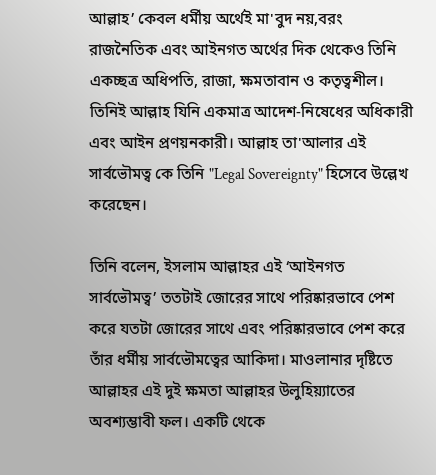আল্লাহ’ কেবল ধর্মীয় অর্থেই মা'বুদ নয়,বরং রাজনৈতিক এবং আইনগত অর্থের দিক থেকেও তিনি একচ্ছত্র অধিপতি, রাজা, ক্ষমতাবান ও কতৃত্বশীল। তিনিই আল্লাহ যিনি একমাত্র আদেশ-নিষেধের অধিকারী এবং আইন প্রণয়নকারী। আল্লাহ তা'আলার এই সার্বভৌমত্ব কে তিনি "Legal Sovereignty" হিসেবে উল্লেখ করেছেন।

তিনি বলেন, ইসলাম আল্লাহর এই ‘আইনগত সার্বভৌমত্ব’ ততটাই জোরের সাথে পরিষ্কারভাবে পেশ করে যতটা জোরের সাথে এবং পরিষ্কারভাবে পেশ করে তাঁর ধর্মীয় সার্বভৌমত্বের আকিদা। মাওলানার দৃষ্টিতে আল্লাহর এই দুই ক্ষমতা আল্লাহর উলুহিয়্যাতের অবশ্যম্ভাবী ফল। একটি থেকে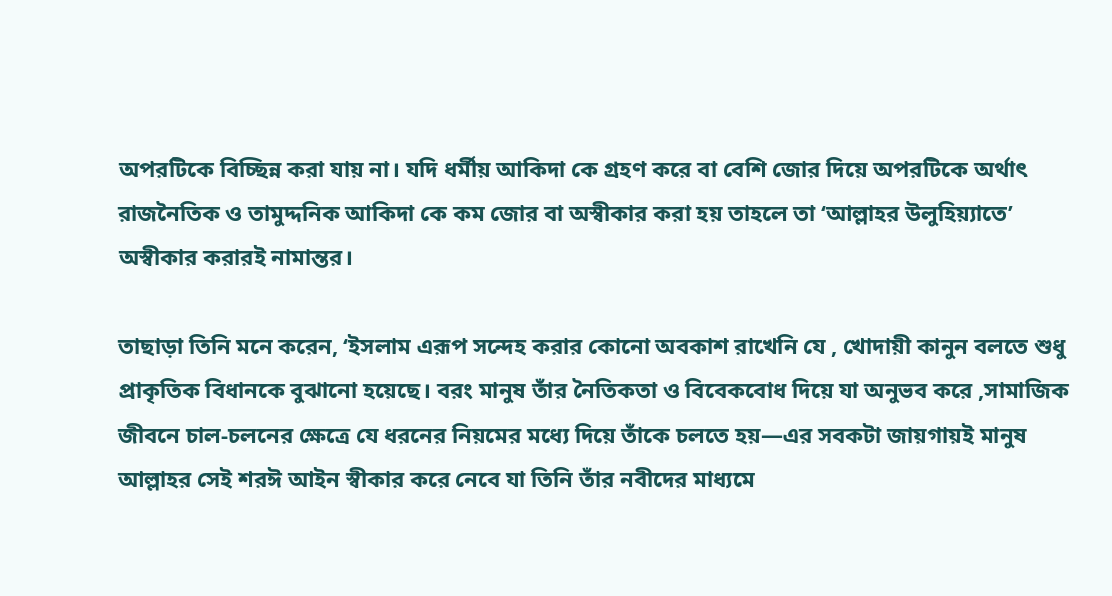অপরটিকে বিচ্ছিন্ন করা যায় না। যদি ধর্মীয় আকিদা কে গ্রহণ করে বা বেশি জোর দিয়ে অপরটিকে অর্থাৎ রাজনৈতিক ও তামুদ্দনিক আকিদা কে কম জোর বা অস্বীকার করা হয় তাহলে তা ‘আল্লাহর উলুহিয়্যাতে’ অস্বীকার করারই নামান্তর।

তাছাড়া তিনি মনে করেন, ‘ইসলাম এরূপ সন্দেহ করার কোনো অবকাশ রাখেনি যে , খোদায়ী কানুন বলতে শুধু প্রাকৃতিক বিধানকে বুঝানো হয়েছে। বরং মানুষ তাঁর নৈতিকতা ও বিবেকবোধ দিয়ে যা অনুভব করে ,সামাজিক জীবনে চাল-চলনের ক্ষেত্রে যে ধরনের নিয়মের মধ্যে দিয়ে তাঁকে চলতে হয়—এর সবকটা জায়গায়ই মানুষ আল্লাহর সেই শরঈ আইন স্বীকার করে নেবে যা তিনি তাঁর নবীদের মাধ্যমে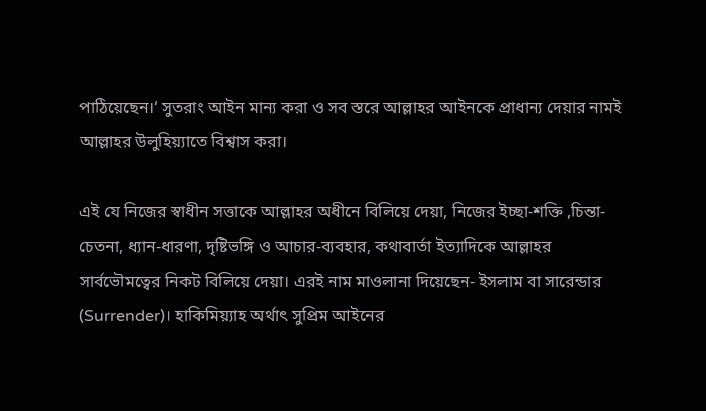পাঠিয়েছেন।‘ সুতরাং আইন মান্য করা ও সব স্তরে আল্লাহর আইনকে প্রাধান্য দেয়ার নামই আল্লাহর উলুহিয়্যাতে বিশ্বাস করা।

এই যে নিজের স্বাধীন সত্তাকে আল্লাহর অধীনে বিলিয়ে দেয়া, নিজের ইচ্ছা-শক্তি ,চিন্তা-চেতনা, ধ্যান-ধারণা, দৃষ্টিভঙ্গি ও আচার-ব্যবহার, কথাবার্তা ইত্যাদিকে আল্লাহর সার্বভৌমত্বের নিকট বিলিয়ে দেয়া। এরই নাম মাওলানা দিয়েছেন- ইসলাম বা সারেন্ডার (Surrender)। হাকিমিয়্যাহ অর্থাৎ সুপ্রিম আইনের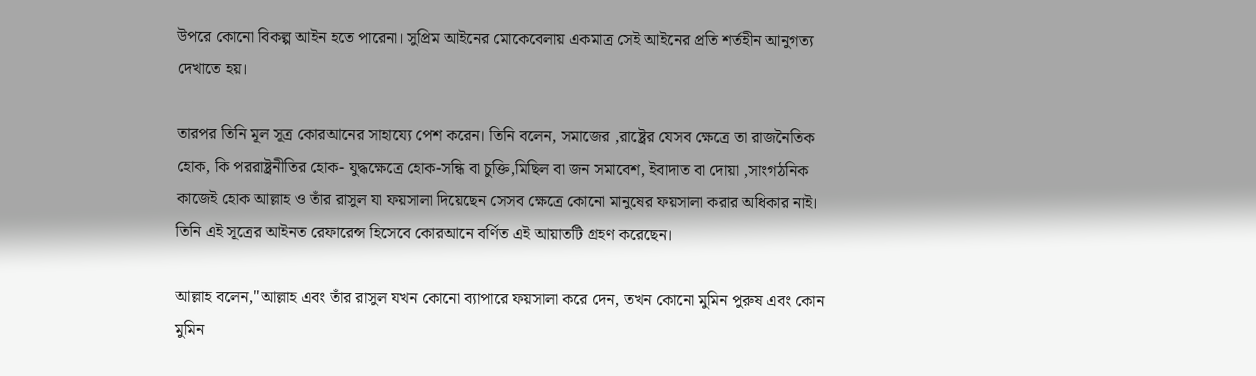উপরে কোনো বিকল্প আইন হতে পারেনা। সুপ্রিম আইনের মোকেবেলায় একমাত্র সেই আইনের প্রতি শর্তহীন আনুগত্য দেখাতে হয়।

তারপর তিনি মূল সূত্র কোরআনের সাহায্যে পেশ করেন। তিনি বলেন, সমাজের ,রাষ্ট্রের যেসব ক্ষেত্রে তা রাজনৈতিক হোক, কি পররাষ্ট্রনীতির হোক- যুদ্ধক্ষেত্রে হোক-সন্ধি বা চুক্তি,মিছিল বা জন সমাবেশ, ইবাদাত বা দোয়া ,সাংগঠনিক কাজেই হোক আল্লাহ ও তাঁর রাসুল যা ফয়সালা দিয়েছেন সেসব ক্ষেত্রে কোনো মানুষের ফয়সালা করার অধিকার নাই। তিনি এই সূত্রের আইনত রেফারেন্স হিসেবে কোরআনে বর্ণিত এই আয়াতটি গ্রহণ করেছেন।

আল্লাহ বলেন,"আল্লাহ এবং তাঁর রাসুল যখন কোনো ব্যাপারে ফয়সালা করে দেন, তখন কোনো মুমিন পুরুষ এবং কোন মুমিন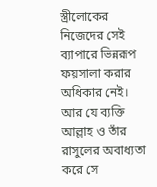স্ত্রীলোকের নিজেদের সেই ব্যাপারে ভিন্নরূপ ফয়সালা করার অধিকার নেই। আর যে ব্যক্তি আল্লাহ ও তাঁর রাসুলের অবাধ্যতা করে সে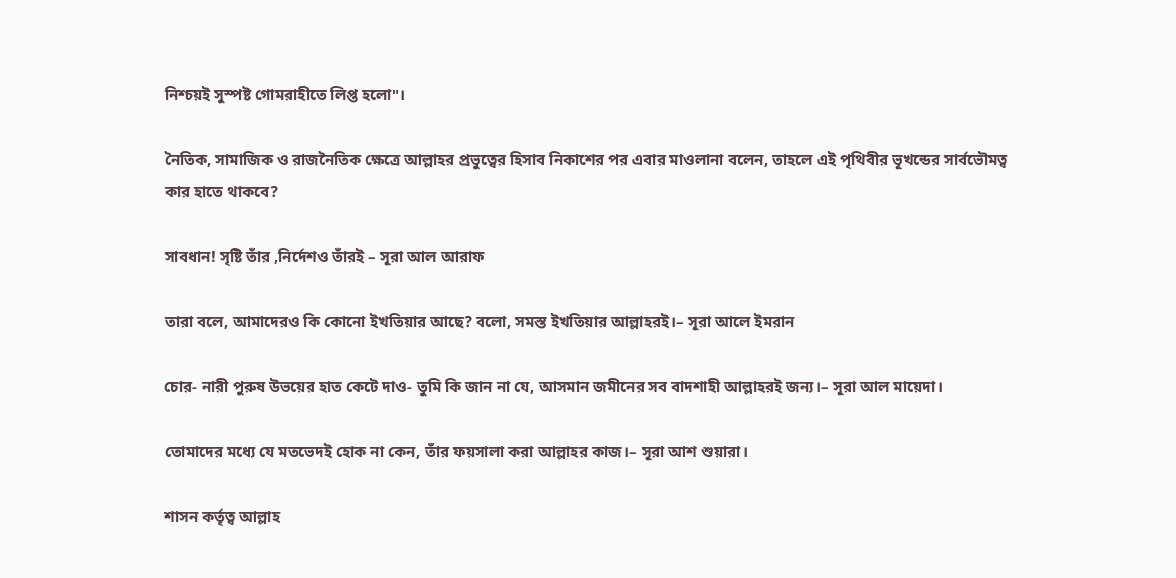নিশ্চয়ই সুস্পষ্ট গোমরাহীতে লিপ্ত হলো"।

নৈতিক, সামাজিক ও রাজনৈতিক ক্ষেত্রে আল্লাহর প্রভুত্বের হিসাব নিকাশের পর এবার মাওলানা বলেন, তাহলে এই পৃথিবীর ভূখন্ডের সার্বভৌমত্ব কার হাতে থাকবে?

সাবধান! সৃষ্টি তাঁর ,নির্দেশও তাঁরই – সূরা আল আরাফ

তারা বলে, আমাদেরও কি কোনো ইখতিয়ার আছে? বলো, সমস্ত ইখতিয়ার আল্লাহরই।– সূরা আলে ইমরান

চোর- নারী পুরুষ উভয়ের হাত কেটে দাও- তুমি কি জান না যে, আসমান জমীনের সব বাদশাহী আল্লাহরই জন্য।– সূরা আল মায়েদা।

তোমাদের মধ্যে যে মতভেদই হোক না কেন, তাঁর ফয়সালা করা আল্লাহর কাজ।– সূরা আশ শুয়ারা।

শাসন কর্তৃত্ব আল্লাহ‌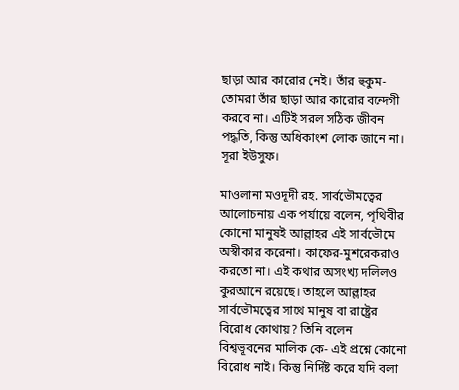ছাড়া আর কারোর নেই। তাঁর হুকুম- তোমরা তাঁর ছাড়া আর কারোর বন্দেগী করবে না। এটিই সরল সঠিক জীবন পদ্ধতি, কিন্তু অধিকাংশ লোক জানে না। সূরা ইউসুফ।

মাওলানা মওদূদী রহ. সার্বভৌমত্বের আলোচনায় এক পর্যায়ে বলেন, পৃথিবীর কোনো মানুষই আল্লাহর এই সার্বভৌমে অস্বীকার করেনা। কাফের-মুশরেকরাও করতো না। এই কথার অসংখ্য দলিলও কুরআনে রয়েছে। তাহলে আল্লাহর সার্বভৌমত্বের সাথে মানুষ বা রাষ্ট্রের বিরোধ কোথায়? তিনি বলেন বিশ্বভূবনের মালিক কে- এই প্রশ্নে কোনো বিরোধ নাই। কিন্তু নির্দিষ্ট করে যদি বলা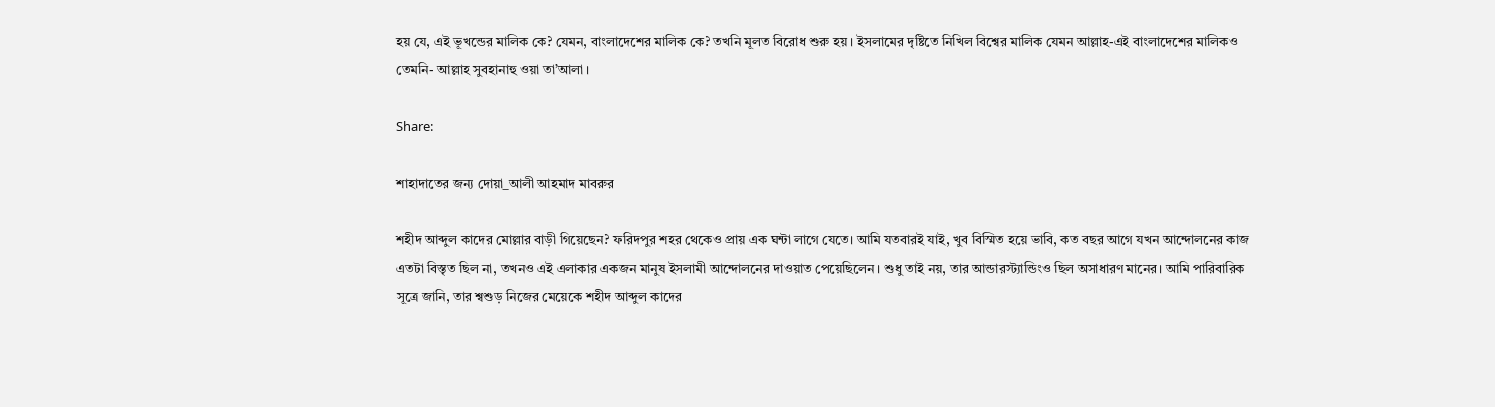হয় যে, এই ভূখন্ডের মালিক কে? যেমন, বাংলাদেশের মালিক কে? তখনি মূলত বিরোধ শুরু হয়। ইসলামের দৃষ্টিতে নিখিল বিশ্বের মালিক যেমন আল্লাহ-এই বাংলাদেশের মালিকও তেমনি- আল্লাহ সুবহানাহু ওয়া তা’আলা ।

Share:

শাহাদাতের জন্য দোয়া_আলী আহমাদ মাবরুর

শহীদ আব্দুল কাদের মোল্লার বাড়ী গিয়েছেন? ফরিদপুর শহর থেকেও প্রায় এক ঘন্টা লাগে যেতে। আমি যতবারই যাই, খুব বিস্মিত হয়ে ভাবি, কত বছর আগে যখন আন্দোলনের কাজ এতটা বিস্তৃত ছিল না, তখনও এই এলাকার একজন মানুষ ইসলামী আন্দোলনের দাওয়াত পেয়েছিলেন। শুধু তাই নয়, তার আন্ডারস্ট্যান্ডিংও ছিল অসাধারণ মানের। আমি পারিবারিক সূত্রে জানি, তার শ্বশুড় নিজের মেয়েকে শহীদ আব্দুল কাদের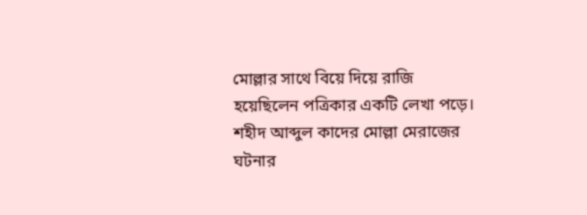মোল্লার সাথে বিয়ে দিয়ে রাজি হয়েছিলেন পত্রিকার একটি লেখা পড়ে। শহীদ আব্দুল কাদের মোল্লা মেরাজের ঘটনার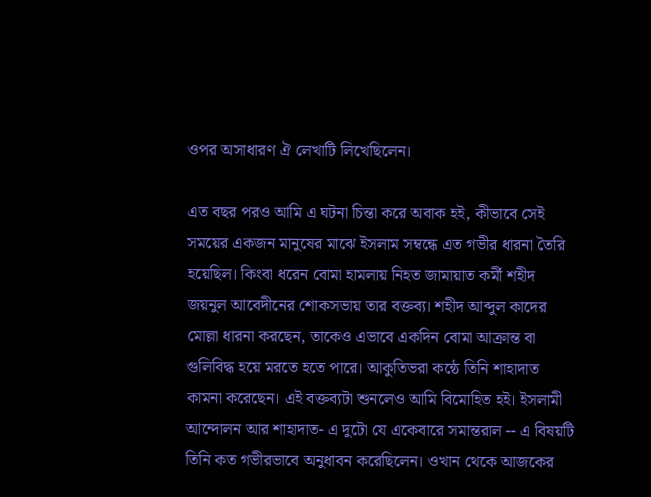ওপর অসাধারণ ঐ লেখাটি লিখেছিলেন।

এত বছর পরও আমি এ ঘটনা চিন্তা করে অবাক হই, কীভাবে সেই সময়ের একজন মানুষের মাঝে ইসলাম সম্বন্ধে এত গভীর ধারনা তৈরি হয়েছিল। কিংবা ধরেন বোমা হামলায় নিহত জামায়াত কর্মী শহীদ জয়নুল আবেদীনের শোকসভায় তার বক্তব্য। শহীদ আব্দুল কাদের মোল্লা ধারনা করছেন, তাকেও এভাবে একদিন বোমা আক্রান্ত বা গুলিবিদ্ধ হয়ে মরতে হতে পারে। আকুতিভরা কন্ঠে তিনি শাহাদাত কামনা করেছেন। এই বক্তব্যটা শুনলেও আমি বিমোহিত হই। ইসলামী আন্দোলন আর শাহাদাত- এ দুটো যে একেবারে সমান্তরাল -- এ বিষয়টি তিনি কত গভীরভাবে অনুধাবন করেছিলেন। ওখান থেকে আজকের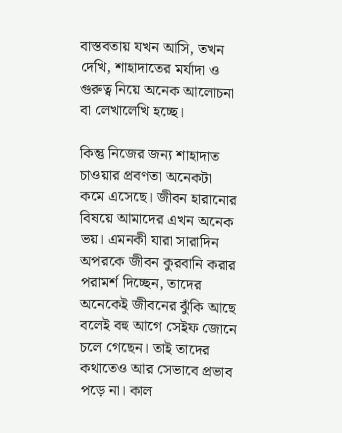বাস্তবতায় যখন আসি, তখন দেখি, শাহাদাতের মর্যাদা ও গুরুত্ব নিয়ে অনেক আলোচনা বা লেখালেখি হচ্ছে।

কিন্তু নিজের জন্য শাহাদাত চাওয়ার প্রবণতা অনেকটা কমে এসেছে। জীবন হারানোর বিষয়ে আমাদের এখন অনেক ভয়। এমনকী যারা সারাদিন অপরকে জীবন কুরবানি করার পরামর্শ দিচ্ছেন, তাদের অনেকেই জীবনের ঝুঁকি আছে বলেই বহু আগে সেইফ জোনে চলে গেছেন। তাই তাদের কথাতেও আর সেভাবে প্রভাব পড়ে না। কাল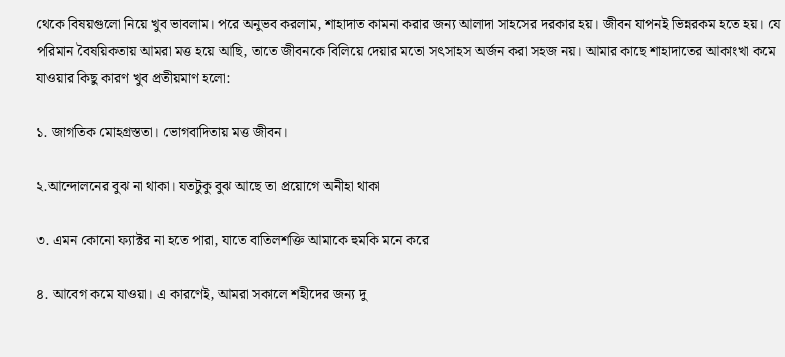থেকে বিষয়গুলো নিয়ে খুব ভাবলাম। পরে অনুভব করলাম, শাহাদাত কামনা করার জন্য আলাদা সাহসের দরকার হয়। জীবন যাপনই ভিন্নরকম হতে হয়। যে পরিমান বৈষয়িকতায় আমরা মত্ত হয়ে আছি, তাতে জীবনকে বিলিয়ে দেয়ার মতো সৎসাহস অর্জন করা সহজ নয়। আমার কাছে শাহাদাতের আকাংখা কমে যাওয়ার কিছু কারণ খুব প্রতীয়মাণ হলো:

১. জাগতিক মোহগ্রস্ততা। ভোগবাদিতায় মত্ত জীবন।

২.আন্দোলনের বুঝ না থাকা। যতটুকু বুঝ আছে তা প্রয়োগে অনীহা থাকা

৩. এমন কোনো ফ্যাক্টর না হতে পারা, যাতে বাতিলশক্তি আমাকে হুমকি মনে করে

৪. আবেগ কমে যাওয়া। এ কারণেই, আমরা সকালে শহীদের জন্য দু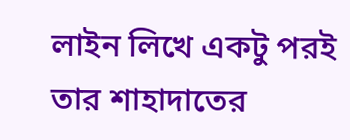লাইন লিখে একটু পরই তার শাহাদাতের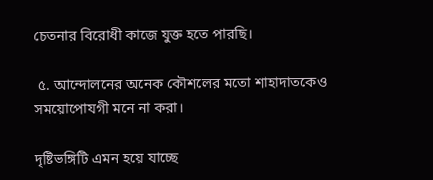চেতনার বিরোধী কাজে যুক্ত হতে পারছি।

 ৫. আন্দোলনের অনেক কৌশলের মতো শাহাদাতকেও সময়োপোযগী মনে না করা।

দৃষ্টিভঙ্গিটি এমন হয়ে যাচ্ছে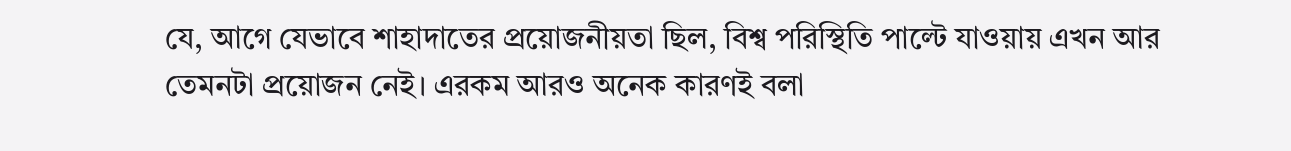যে, আগে যেভাবে শাহাদাতের প্রয়োজনীয়তা ছিল, বিশ্ব পরিস্থিতি পাল্টে যাওয়ায় এখন আর তেমনটা প্রয়োজন নেই। এরকম আরও অনেক কারণই বলা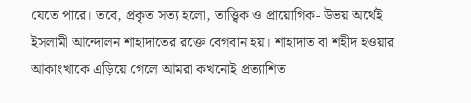যেতে পারে। তবে, প্রকৃত সত্য হলো, তাত্ত্বিক ও প্রায়োগিক- উভয় অর্থেই ইসলামী আন্দোলন শাহাদাতের রক্তে বেগবান হয়। শাহাদাত বা শহীদ হওয়ার আকাংখাকে এড়িয়ে গেলে আমরা কখনোই প্রত্যাশিত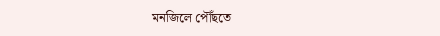মনজিলে পৌঁছতে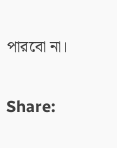পারবো না।

Share: